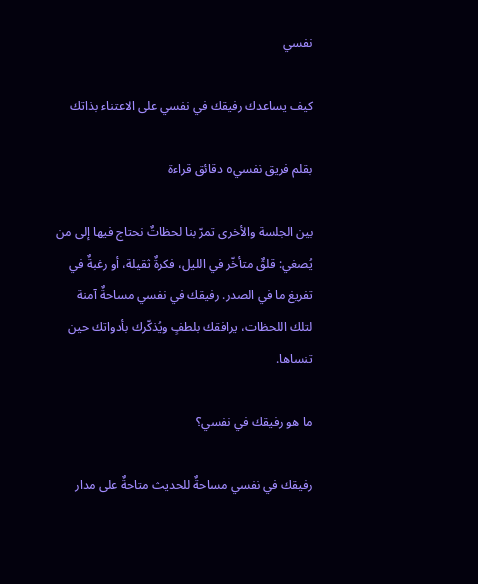نفسي

كيف يساعدك رفيقك في نفسي على الاعتناء بذاتك

بقلم فريق نفسي٥ دقائق قراءة

بين الجلسة والأخرى تمرّ بنا لحظاتٌ نحتاج فيها إلى من يُصغي: قلقٌ متأخّر في الليل، فكرةٌ ثقيلة، أو رغبةٌ في تفريغ ما في الصدر. رفيقك في نفسي مساحةٌ آمنة لتلك اللحظات، يرافقك بلطفٍ ويُذكّرك بأدواتك حين تنساها.

ما هو رفيقك في نفسي؟

رفيقك في نفسي مساحةٌ للحديث متاحةٌ على مدار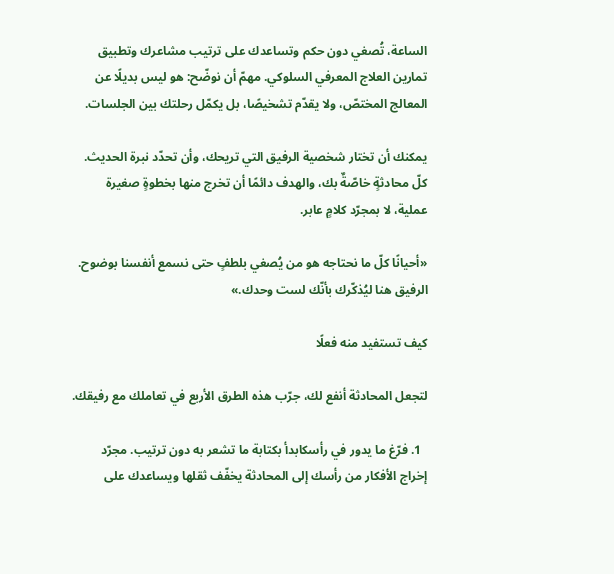الساعة، تُصغي دون حكم وتساعدك على ترتيب مشاعرك وتطبيق تمارين العلاج المعرفي السلوكي. مهمّ أن نوضّح: هو ليس بديلًا عن المعالج المختصّ، ولا يقدّم تشخيصًا، بل يكمّل رحلتك بين الجلسات.

يمكنك أن تختار شخصية الرفيق التي تريحك، وأن تحدّد نبرة الحديث. كلّ محادثةٍ خاصّةٌ بك، والهدف دائمًا أن تخرج منها بخطوةٍ صغيرة عملية، لا بمجرّد كلامٍ عابر.

«أحيانًا كلّ ما نحتاجه هو من يُصغي بلطفٍ حتى نسمع أنفسنا بوضوح. الرفيق هنا ليُذكّرك بأنّك لست وحدك.»

كيف تستفيد منه فعلًا

لتجعل المحادثة أنفع لك، جرّب هذه الطرق الأربع في تعاملك مع رفيقك.

  1. فرّغ ما يدور في رأسكابدأ بكتابة ما تشعر به دون ترتيب. مجرّد إخراج الأفكار من رأسك إلى المحادثة يخفّف ثقلها ويساعدك على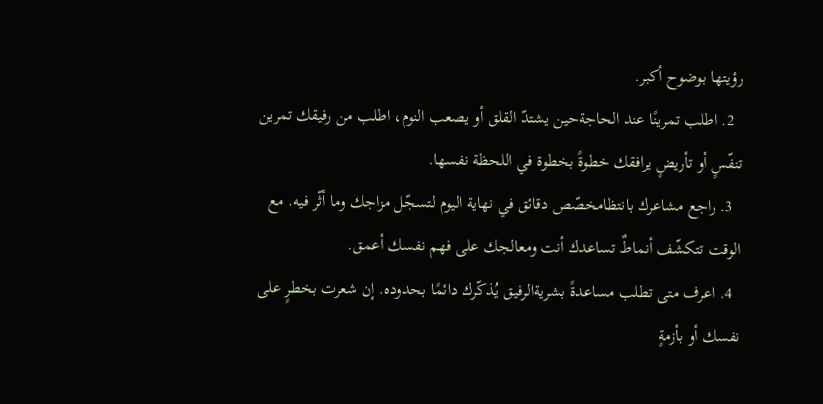رؤيتها بوضوح أكبر.
  2. اطلب تمرينًا عند الحاجةحين يشتدّ القلق أو يصعب النوم، اطلب من رفيقك تمرين تنفّسٍ أو تأريضٍ يرافقك خطوةً بخطوة في اللحظة نفسها.
  3. راجع مشاعرك بانتظامخصّص دقائق في نهاية اليوم لتسجّل مزاجك وما أثّر فيه. مع الوقت تتكشّف أنماطٌ تساعدك أنت ومعالجك على فهم نفسك أعمق.
  4. اعرف متى تطلب مساعدةً بشريةالرفيق يُذكّرك دائمًا بحدوده. إن شعرت بخطرٍ على نفسك أو بأزمةٍ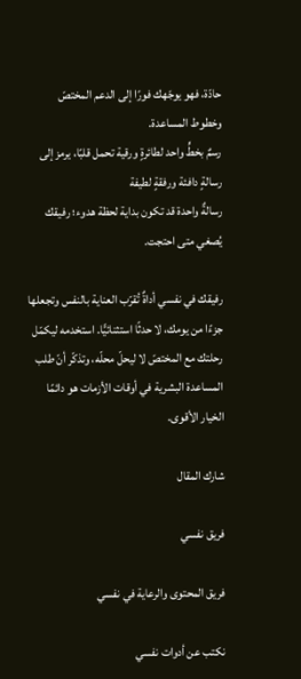حادّة، فهو يوجّهك فورًا إلى الدعم المختصّ وخطوط المساعدة.
رسمٌ بخطٍّ واحد لطائرةٍ ورقية تحمل قلبًا، يرمز إلى رسالةٍ دافئة ورفقةٍ لطيفة
رسالةٌ واحدة قد تكون بداية لحظة هدوء؛ رفيقك يُصغي متى احتجت.

رفيقك في نفسي أداةٌ تُقرّب العناية بالنفس وتجعلها جزءًا من يومك، لا حدثًا استثنائيًّا. استخدمه ليكمّل رحلتك مع المختصّ لا ليحلّ محلّه، وتذكّر أنّ طلب المساعدة البشرية في أوقات الأزمات هو دائمًا الخيار الأقوى.

شارك المقال

فريق نفسي

فريق المحتوى والرعاية في نفسي

نكتب عن أدوات نفسي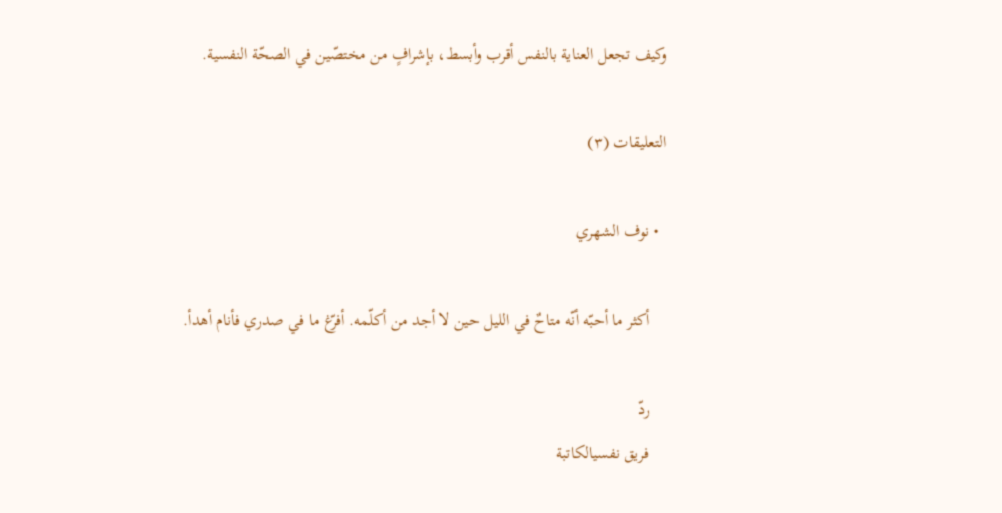وكيف تجعل العناية بالنفس أقرب وأبسط، بإشرافٍ من مختصّين في الصحّة النفسية.

التعليقات (٣)

  • نوف الشهري

    أكثر ما أحبّه أنّه متاحٌ في الليل حين لا أجد من أكلّمه. أفرّغ ما في صدري فأنام أهدأ.

    ردّ
    فريق نفسيالكاتبة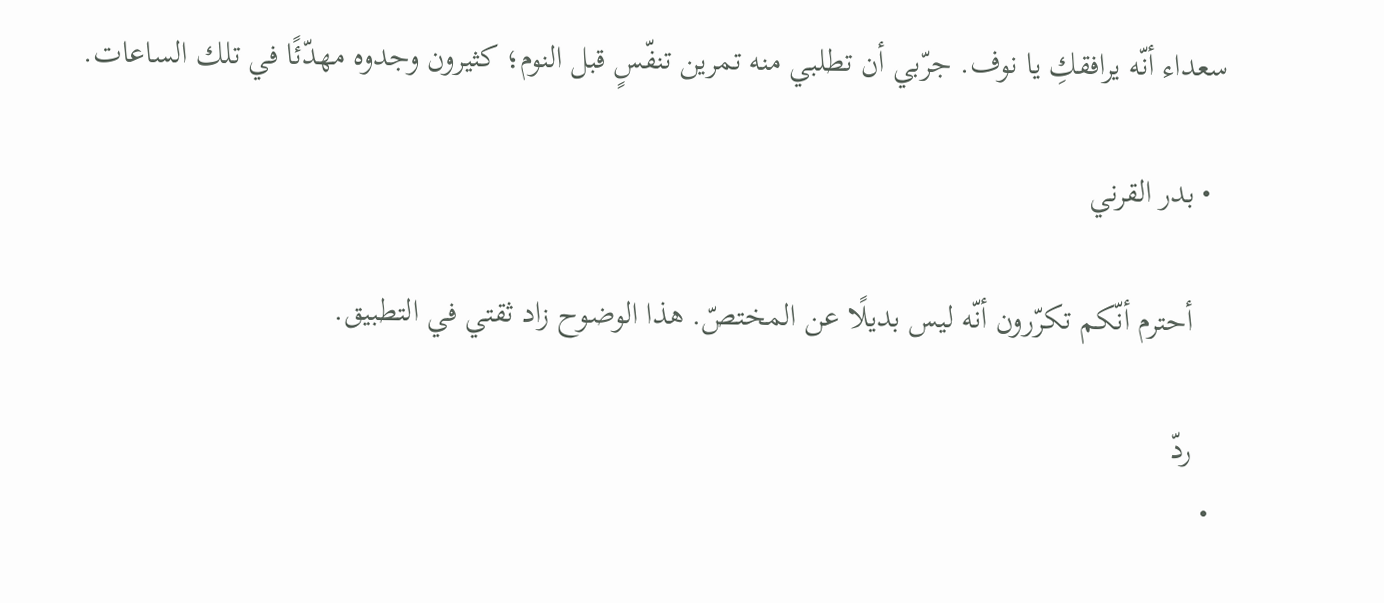سعداء أنّه يرافقكِ يا نوف. جرّبي أن تطلبي منه تمرين تنفّسٍ قبل النوم؛ كثيرون وجدوه مهدّئًا في تلك الساعات.

  • بدر القرني

    أحترم أنّكم تكرّرون أنّه ليس بديلًا عن المختصّ. هذا الوضوح زاد ثقتي في التطبيق.

    ردّ
  •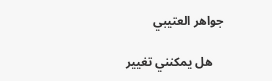جواهر العتيبي

    هل يمكنني تغيير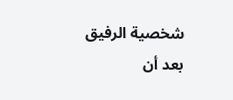شخصية الرفيق بعد أن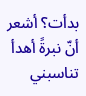بدأت؟ أشعر أنّ نبرةً أهدأ تناسبني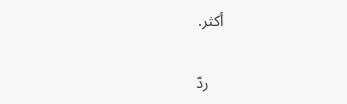أكثر.

    ردّ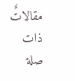مقالاتٌ ذات صلة